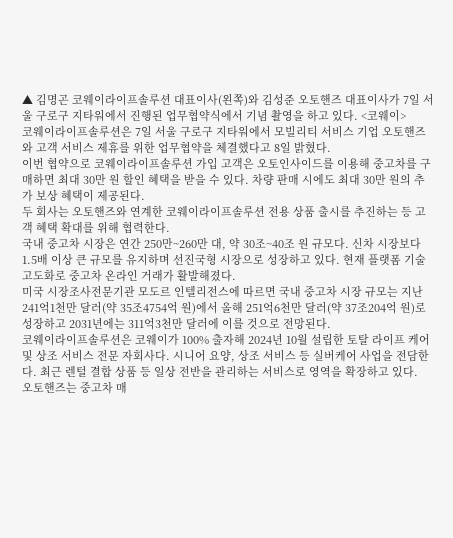▲ 김명곤 코웨이라이프솔루션 대표이사(왼쪽)와 김성준 오토핸즈 대표이사가 7일 서울 구로구 지타워에서 진행된 업무협약식에서 기념 촬영을 하고 있다. <코웨이>
코웨이라이프솔루션은 7일 서울 구로구 지타워에서 모빌리티 서비스 기업 오토핸즈와 고객 서비스 제휴를 위한 업무협약을 체결했다고 8일 밝혔다.
이번 협약으로 코웨이라이프솔루션 가입 고객은 오토인사이드를 이용해 중고차를 구매하면 최대 30만 원 할인 혜택을 받을 수 있다. 차량 판매 시에도 최대 30만 원의 추가 보상 혜택이 제공된다.
두 회사는 오토핸즈와 연계한 코웨이라이프솔루션 전용 상품 출시를 추진하는 등 고객 혜택 확대를 위해 협력한다.
국내 중고차 시장은 연간 250만~260만 대, 약 30조~40조 원 규모다. 신차 시장보다 1.5배 이상 큰 규모를 유지하며 선진국형 시장으로 성장하고 있다. 현재 플랫폼 기술 고도화로 중고차 온라인 거래가 활발해졌다.
미국 시장조사전문기관 모도르 인텔리전스에 따르면 국내 중고차 시장 규모는 지난 241억1천만 달러(약 35조4754억 원)에서 올해 251억6천만 달러(약 37조204억 원)로 성장하고 2031년에는 311억3천만 달러에 이를 것으로 전망된다.
코웨이라이프솔루션은 코웨이가 100% 출자해 2024년 10월 설립한 토탈 라이프 케어 및 상조 서비스 전문 자회사다. 시니어 요양, 상조 서비스 등 실버케어 사업을 전담한다. 최근 렌털 결합 상품 등 일상 전반을 관리하는 서비스로 영역을 확장하고 있다.
오토핸즈는 중고차 매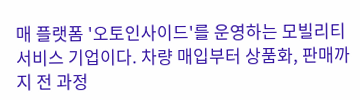매 플랫폼 '오토인사이드'를 운영하는 모빌리티 서비스 기업이다. 차량 매입부터 상품화, 판매까지 전 과정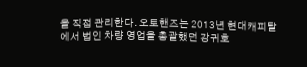을 직접 관리한다. 오토핸즈는 2013년 현대캐피탈에서 법인 차량 영업을 총괄했던 강귀호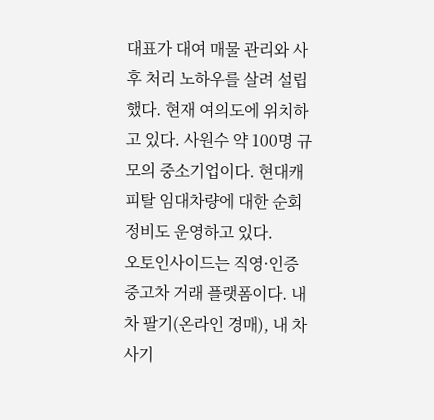대표가 대여 매물 관리와 사후 처리 노하우를 살려 설립했다. 현재 여의도에 위치하고 있다. 사원수 약 100명 규모의 중소기업이다. 현대캐피탈 임대차량에 대한 순회정비도 운영하고 있다.
오토인사이드는 직영·인증 중고차 거래 플랫폼이다. 내 차 팔기(온라인 경매), 내 차 사기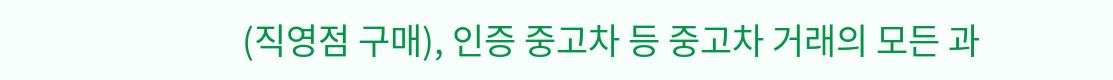(직영점 구매), 인증 중고차 등 중고차 거래의 모든 과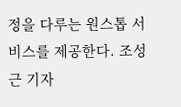정을 다루는 원스톱 서비스를 제공한다. 조성근 기자